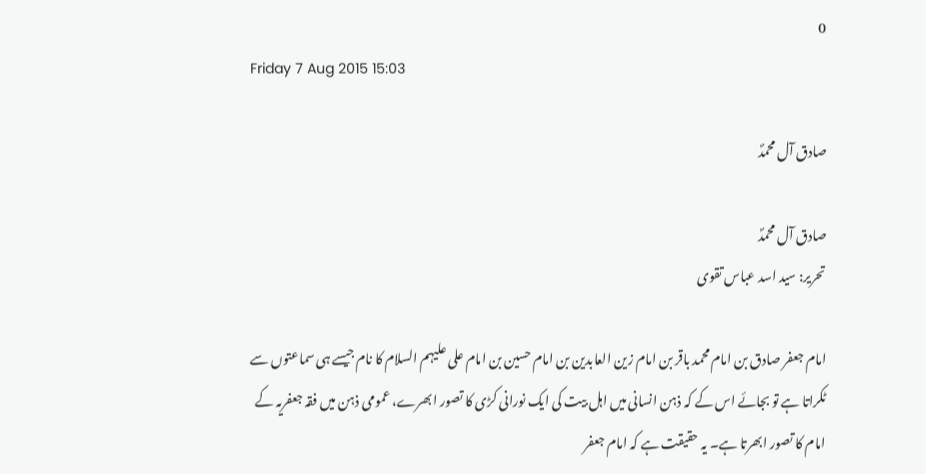0
Friday 7 Aug 2015 15:03

صادق آل محمدؐ

صادق آل محمدؐ
تحریر: سید اسد عباس تقوی

امام جعفر صادق بن امام محمد باقر بن امام زین العابدین بن امام حسین بن امام علی علیہم السلام کا نام جیسے ہی سماعتوں سے ٹکراتا ہے تو بجائے اس کے کہ ذہن انسانی میں اہل بیت کی ایک نورانی کڑی کا تصور ابھرے، عمومی ذہن میں فقہ جعفریہ کے امام کا تصور ابھرتا ہے۔ یہ حقیقت ہے کہ امام جعفر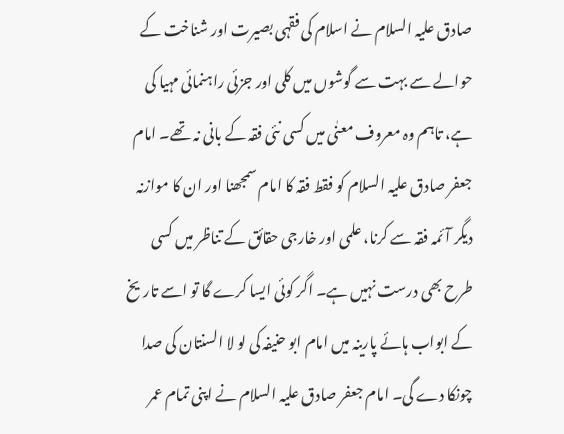صادق علیہ السلام نے اسلام کی فقہی بصیرت اور شناخت کے حوالے سے بہت سے گوشوں میں کلی اور جزئی راہنمائی مہیا کی ہے، تاہم وہ معروف معنٰی میں کسی نئی فقہ کے بانی نہ تھے۔ امام جعفر صادق علیہ السلام کو فقط فقہ کا امام سمجھنا اور ان کا موازنہ دیگر آئمہ فقہ سے کرنا، علمی اور خارجی حقائق کے تناظر میں کسی طرح بھی درست نہیں ہے۔ اگر کوئی ایسا کرے گا تو اسے تاریخ کے ابواب ہائے پارینہ میں امام ابو حنیفہ کی لو لا السنتان کی صدا چونکا دے گی۔ امام جعفر صادق علیہ السلام نے اپنی تمام عمر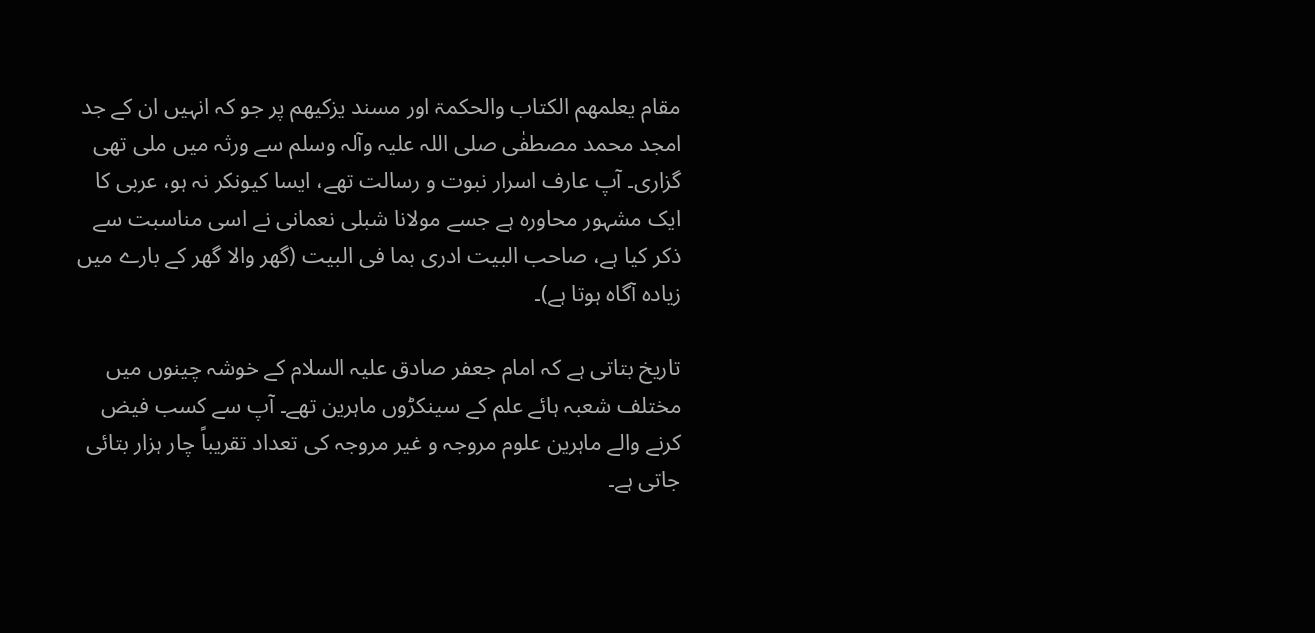مقام یعلمھم الکتاب والحکمۃ اور مسند یزکیھم پر جو کہ انہیں ان کے جد امجد محمد مصطفٰی صلی اللہ علیہ وآلہ وسلم سے ورثہ میں ملی تھی گزاری۔ آپ عارف اسرار نبوت و رسالت تھے، ایسا کیونکر نہ ہو، عربی کا ایک مشہور محاورہ ہے جسے مولانا شبلی نعمانی نے اسی مناسبت سے ذکر کیا ہے، صاحب البیت ادری بما فی البیت (گھر والا گھر کے بارے میں زیادہ آگاہ ہوتا ہے)۔

تاریخ بتاتی ہے کہ امام جعفر صادق علیہ السلام کے خوشہ چینوں میں مختلف شعبہ ہائے علم کے سینکڑوں ماہرین تھے۔ آپ سے کسب فیض کرنے والے ماہرین علوم مروجہ و غیر مروجہ کی تعداد تقریباً چار ہزار بتائی جاتی ہے۔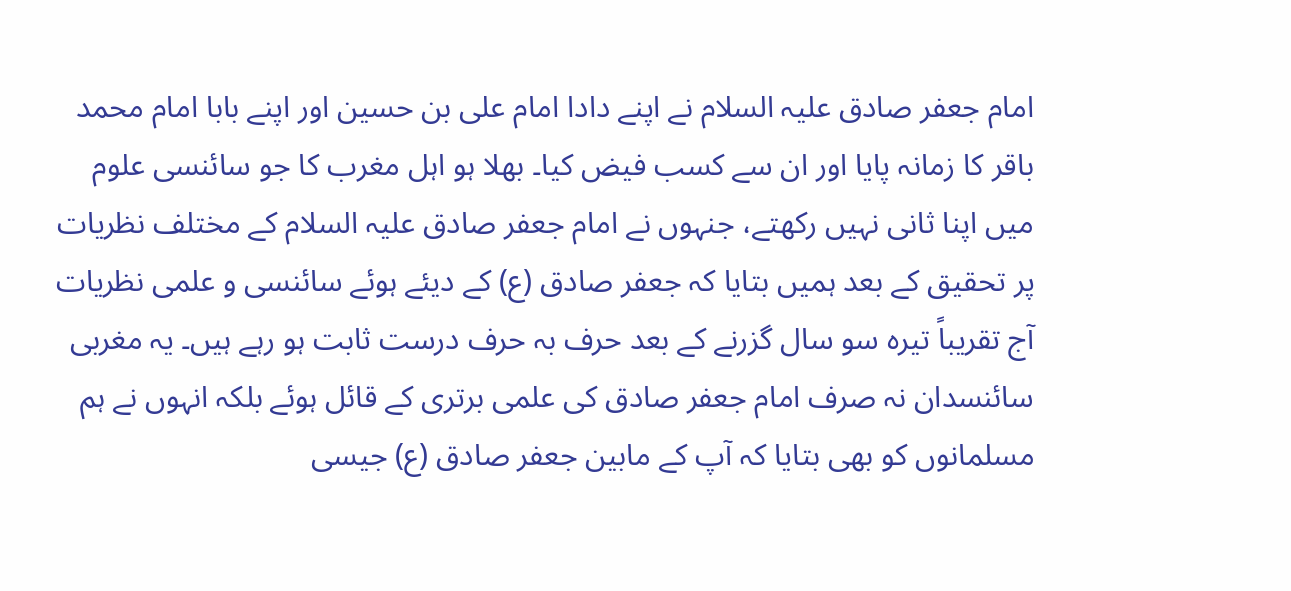امام جعفر صادق علیہ السلام نے اپنے دادا امام علی بن حسین اور اپنے بابا امام محمد باقر کا زمانہ پایا اور ان سے کسب فیض کیا۔ بھلا ہو اہل مغرب کا جو سائنسی علوم میں اپنا ثانی نہیں رکھتے، جنہوں نے امام جعفر صادق علیہ السلام کے مختلف نظریات پر تحقیق کے بعد ہمیں بتایا کہ جعفر صادق (ع) کے دیئے ہوئے سائنسی و علمی نظریات آج تقریباً تیرہ سو سال گزرنے کے بعد حرف بہ حرف درست ثابت ہو رہے ہیں۔ یہ مغربی سائنسدان نہ صرف امام جعفر صادق کی علمی برتری کے قائل ہوئے بلکہ انہوں نے ہم مسلمانوں کو بھی بتایا کہ آپ کے مابین جعفر صادق (ع) جیسی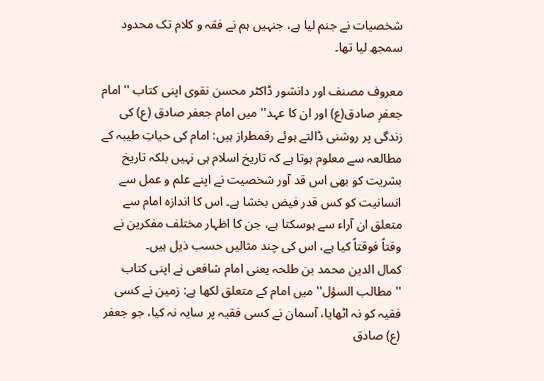شخصیات نے جنم لیا ہے، جنہیں ہم نے فقہ و کلام تک محدود سمجھ لیا تھا۔

معروف مصنف اور دانشور ڈاکٹر محسن نقوی اپنی کتاب ''امام جعفرِ صادق(ع) اور ان کا عہد'' میں امام جعفر صادق (ع) کی زندگی پر روشنی ڈالتے ہوئے رقمطراز ہیں: امام کی حیاتِ طیبہ کے مطالعہ سے معلوم ہوتا ہے کہ تاریخ اسلام ہی نہیں بلکہ تاریخ بشریت کو بھی اس قد آور شخصیت نے اپنے علم و عمل سے انسانیت کو کس قدر فیض بخشا ہے۔ اس کا اندازہ امام سے متعلق ان آراء سے ہوسکتا ہے، جن کا اظہار مختلف مفکرین نے وقتاً فوقتاً کیا ہے، اس کی چند مثالیں حسب ذیل ہیں۔
کمال الدین محمد بن طلحہ یعنی امام شافعی نے اپنی کتاب ''مطالب السؤل'' میں امام کے متعلق لکھا ہے: زمین نے کسی فقیہ کو نہ اٹھایا، آسمان نے کسی فقیہ پر سایہ نہ کیا، جو جعفر (ع) صادق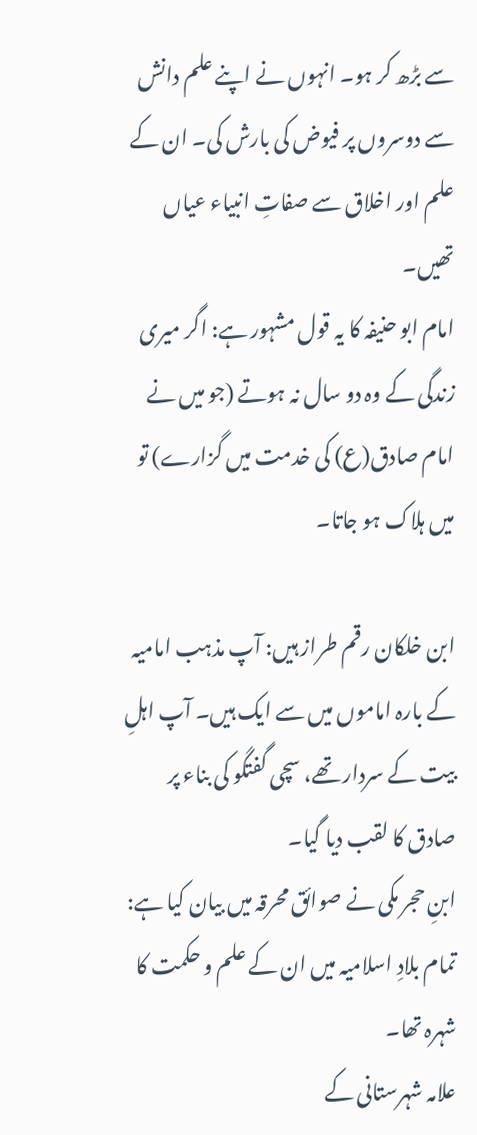سے بڑھ کر ہو۔ انہوں نے اپنے علم دانش سے دوسروں پر فیوض کی بارش کی۔ ان کے علم اور اخلاق سے صفاتِ انبیاء عیاں تھیں۔
امام ابو حنیفہ کا یہ قول مشہور ہے: اگر میری زندگی کے وہ دو سال نہ ہوتے (جو میں نے امام صادق(ع) کی خدمت میں گزارے) تو میں ہلاک ہو جاتا۔

ابن خلکان رقم طراز ہیں: آپ مذہب امامیہ کے بارہ اماموں میں سے ایک ہیں۔ آپ اہلِ بیت کے سردار تھے، سچی گفتگو کی بناء پر صادق کا لقب دیا گیا۔
ابنِ حجر مکی نے صوائق محرقہ میں بیان کیا ہے: تمام بلادِ اسلامیہ میں ان کے علم و حکمت کا شہرہ تھا۔
علامہ شہرستانی کے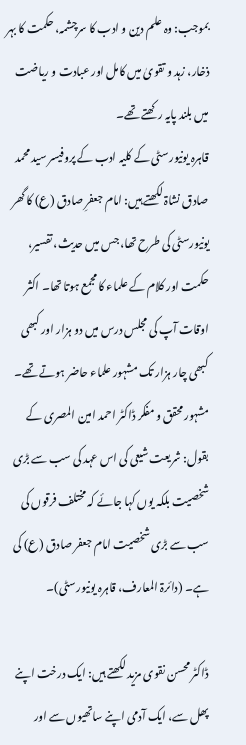بموجب: وہ علم دین و ادب کا سرچشمہ، حکمت کا بہر ذخار، زہد و تقویٰ میں کامل اور عبادت و ریاضت میں بلند پایہ رکھتے تھے۔
قاہرہ یونیورسٹی کے کلیہ ادب کے پروفیسر سید محمد صادق نشاۃ لکھتے ہیں: امام جعفرِ صادق (ع) کا گھر یونیورسٹی کی طرح تھا، جس میں حدیث، تفسیر، حکمت اور کلام کے علماء کا مجمع ہوتا تھا۔ اکثر اوقات آپ کی مجلس درس میں دو ہزار اور کبھی کبھی چار ہزار تک مشہور علماء حاضر ہوتے تھے۔
مشہور محقق و مفکر ڈاکٹر احمد امین المصری کے بقول: شریعت شیعی کی اس عہد کی سب سے بڑی شخصیت بلکہ یوں کہا جائے کہ مختلف فرقوں کی سب سے بڑی شخصیت امام جعفر صادق (ع) کی ہے۔ (دائرۃ المعارف، قاہرہ یونیورسٹی)۔

ڈاکٹر محسن نقوی مزید لکھتے ہیں: ایک درخت اپنے پھل سے، ایک آدمی اپنے ساتھیوں سے اور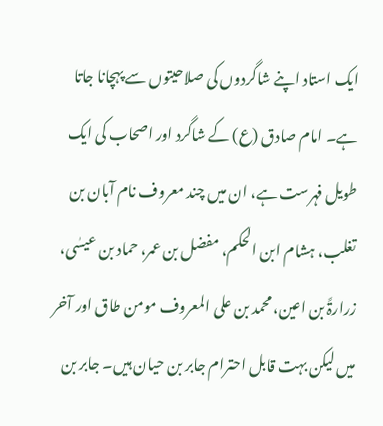ایک استاد اپنے شاگردوں کی صلاحیتوں سے پہچانا جاتا ہے۔ امام صادق (ع) کے شاگرد اور اصحاب کی ایک طویل فہرست ہے، ان میں چند معروف نام آبان بن تغلب، ہشام ابن الحکم، مفضل بن عمر، حماد بن عیسٰی، زرارۃً بن اعین، محمد بن علی المعروف مومن طاق اور آخر میں لیکن بہت قابل احترام جابر بن حیان ہیں۔ جابر بن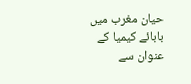حیان مغرب میں بابائے کیمیا کے عنوان سے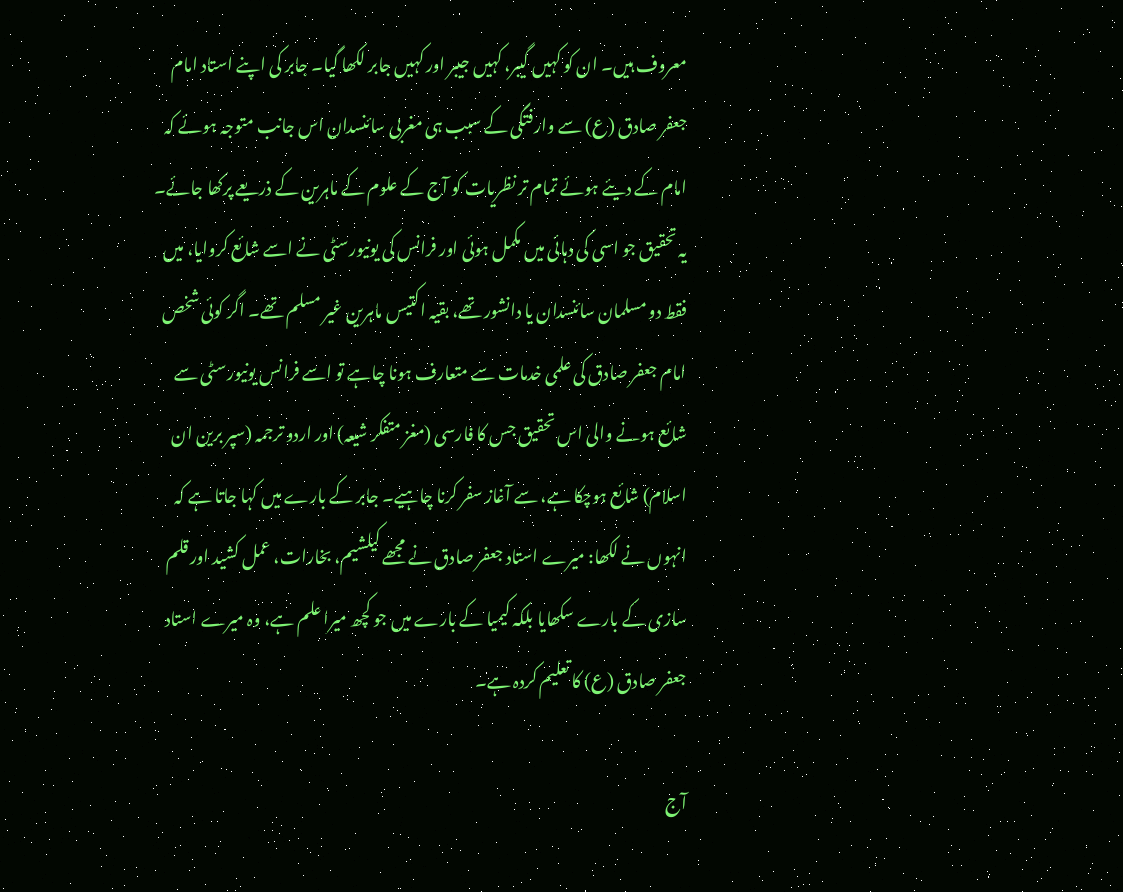معروف ہیں۔ ان کو کہیں گیبر، کہیں جیبر اور کہیں جابر لکھا گیا۔ جابر کی اپنے استاد امام جعفر صادق (ع) سے وارفتگی کے سبب ہی مغربی سائنسدان اس جانب متوجہ ہوئے کہ امام کے دیئے ہوئے تمام تر نظریات کو آج کے علوم کے ماہرین کے ذریعے پرکھا جائے۔ یہ تحقیق جو اسی کی دہائی میں مکمل ہوئی اور فرانس کی یونیورسٹی نے اسے شائع کروایا، میں فقط دو مسلمان سائنسدان یا دانشور تھے، بقیہ اکتیس ماہرین غیر مسلم تھے۔ اگر کوئی شخص امام جعفر صادق کی علمی خدمات سے متعارف ہونا چاہے تو اسے فرانس یونیورسٹی سے شائع ہونے والی اس تحقیق جس کا فارسی (مغز متفکر شیعہ) اور اردو ترجمہ (سپر برین ان اسلام) شائع ہوچکا ہے، سے آغاز سفر کرنا چاہیے۔ جابر کے بارے میں کہا جاتا ہے کہ انہوں نے لکھا: میرے استاد جعفر صادق نے مجھے کیلشیم، بخارات، عمل کشید اور قلم سازی کے بارے سکھایا بلکہ کیمیا کے بارے میں جو کچھ میرا علم ہے، وہ میرے استاد جعفر صادق (ع) کا تعلیم کردہ ہے۔

آج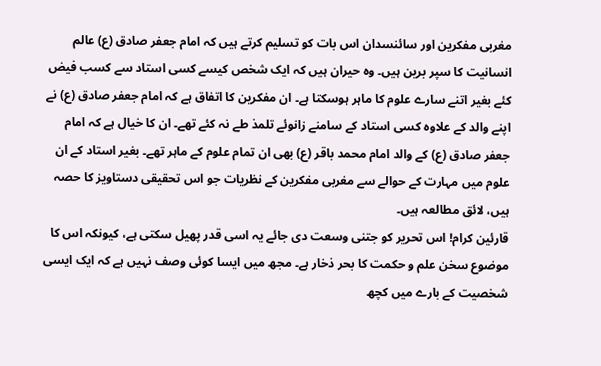مغربی مفکرین اور سائنسدان اس بات کو تسلیم کرتے ہیں کہ امام جعفر صادق (ع) عالم انسانیت کا سپر برین ہیں۔ وہ حیران ہیں کہ ایک شخص کیسے کسی استاد سے کسب فیض کئے بغیر اتنے سارے علوم کا ماہر ہوسکتا ہے۔ ان مفکرین کا اتفاق ہے کہ امام جعفر صادق (ع) نے اپنے والد کے علاوہ کسی استاد کے سامنے زانوئے تلمذ طے نہ کئے تھے۔ ان کا خیال ہے کہ امام جعفر صادق (ع) کے والد امام محمد باقر (ع) بھی ان تمام علوم کے ماہر تھے۔ بغیر استاد کے ان علوم میں مہارت کے حوالے سے مغربی مفکرین کے نظریات جو اس تحقیقی دستاویز کا حصہ ہیں، لائق مطالعہ ہیں۔
قارئین کرام! اس تحریر کو جتنی وسعت دی جائے یہ اسی قدر پھیل سکتی ہے، کیونکہ اس کا موضوع سخن علم و حکمت کا بحر ذخار ہے۔ مجھ میں ایسا کوئی وصف نہیں ہے کہ ایک ایسی شخصیت کے بارے میں کچھ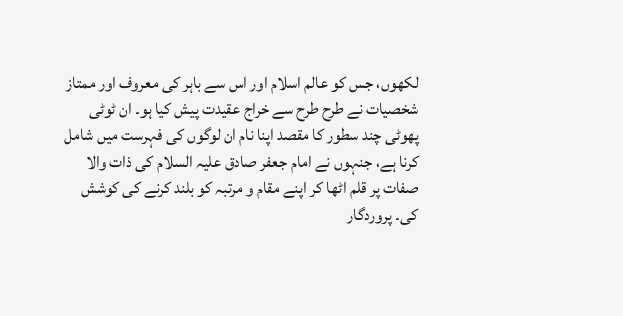لکھوں، جس کو عالم اسلام اور اس سے باہر کی معروف اور ممتاز شخصیات نے طرح طرح سے خراج عقیدت پیش کیا ہو۔ ان ٹوٹی پھوٹی چند سطور کا مقصد اپنا نام ان لوگوں کی فہرست میں شامل کرنا ہے، جنہوں نے امام جعفر صادق علیہ السلام کی ذات والا صفات پر قلم اٹھا کر اپنے مقام و مرتبہ کو بلند کرنے کی کوشش کی۔ پروردگار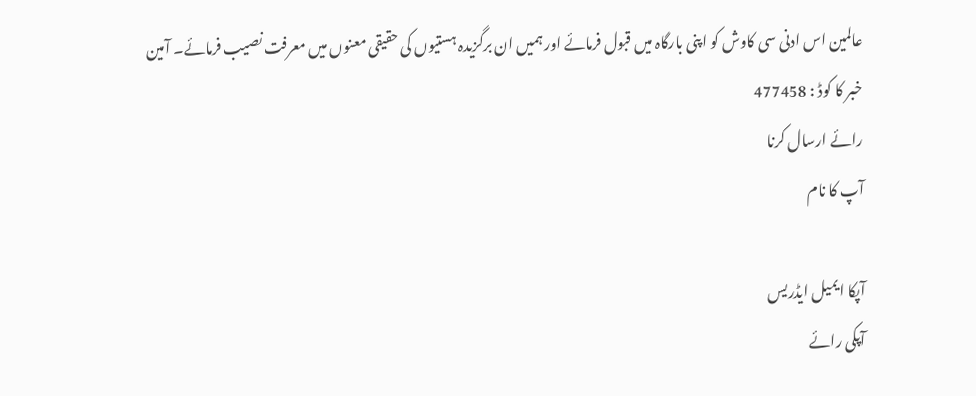عالمین اس ادنی سی کاوش کو اپنی بارگاہ میں قبول فرمائے اور ہمیں ان برگزیدہ ہستیوں کی حقیقی معنوں میں معرفت نصیب فرمائے۔ آمین
خبر کا کوڈ : 477458
رائے ارسال کرنا
آپ کا نام

آپکا ایمیل ایڈریس
آپکی رائے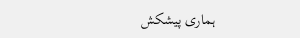ہماری پیشکش